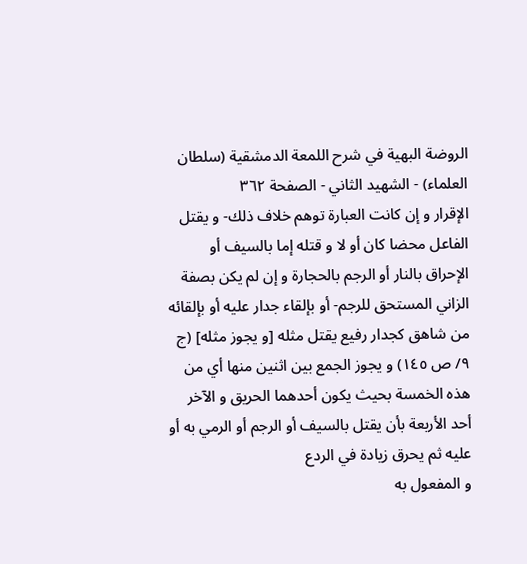الروضة البهية في شرح اللمعة الدمشقية (سلطان العلماء) - الشهيد الثاني - الصفحة ٣٦٢
الإقرار و إن كانت العبارة توهم خلاف ذلك- و يقتل الفاعل محضا كان أو لا و قتله إما بالسيف أو الإحراق بالنار أو الرجم بالحجارة و إن لم يكن بصفة الزاني المستحق للرجم- أو بإلقاء جدار عليه أو بإلقائه من شاهق كجدار رفيع يقتل مثله [و يجوز مثله] (ج ٩/ ص ١٤٥) و يجوز الجمع بين اثنين منها أي من هذه الخمسة بحيث يكون أحدهما الحريق و الآخر أحد الأربعة بأن يقتل بالسيف أو الرجم أو الرمي به أو عليه ثم يحرق زيادة في الردع
و المفعول به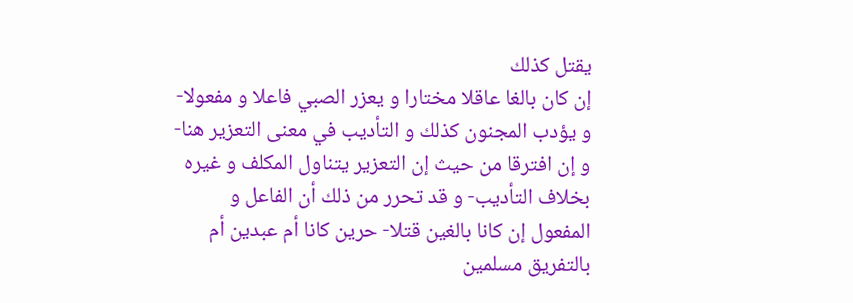يقتل كذلك
إن كان بالغا عاقلا مختارا و يعزر الصبي فاعلا و مفعولا- و يؤدب المجنون كذلك و التأديب في معنى التعزير هنا- و إن افترقا من حيث إن التعزير يتناول المكلف و غيره بخلاف التأديب- و قد تحرر من ذلك أن الفاعل و المفعول إن كانا بالغين قتلا- حرين كانا أم عبدين أم بالتفريق مسلمين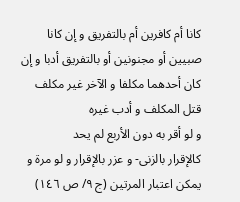كانا أم كافرين أم بالتفريق و إن كانا صبيين أو مجنونين أو بالتفريق أدبا و إن كان أحدهما مكلفا و الآخر غير مكلف قتل المكلف و أدب غيره
و لو أقر به دون الأربع لم يحد
كالإقرار بالزنى- و عزر بالإقرار و لو مرة و يمكن اعتبار المرتين (ج ٩/ ص ١٤٦)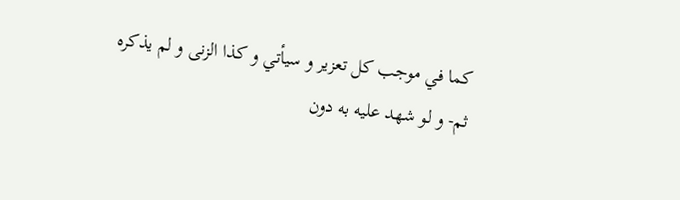كما في موجب كل تعزير و سيأتي و كذا الزنى و لم يذكره ثم- و لو شهد عليه به دون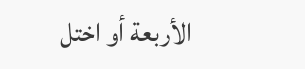الأربعة أو اختل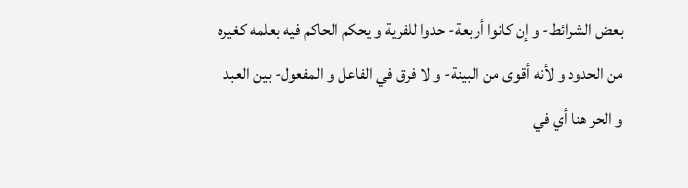بعض الشرائط- و إن كانوا أربعة- حدوا للفرية و يحكم الحاكم فيه بعلمه كغيره من الحدود و لأنه أقوى من البينة- و لا فرق في الفاعل و المفعول- بين العبد و الحر هنا أي في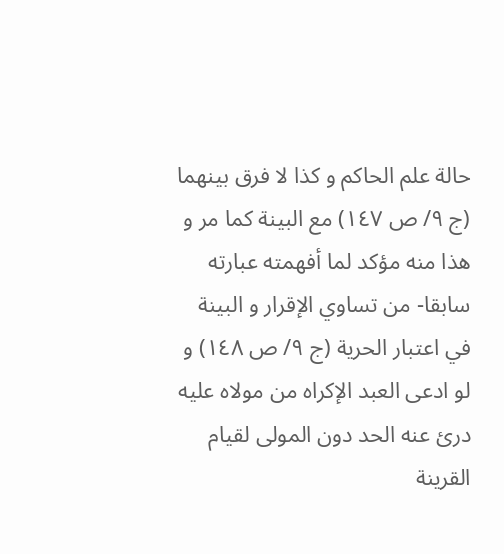حالة علم الحاكم و كذا لا فرق بينهما (ج ٩/ ص ١٤٧) مع البينة كما مر و هذا منه مؤكد لما أفهمته عبارته سابقا- من تساوي الإقرار و البينة في اعتبار الحرية (ج ٩/ ص ١٤٨) و لو ادعى العبد الإكراه من مولاه عليه درئ عنه الحد دون المولى لقيام القرينة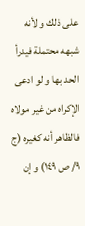على ذلك و لأنه شبهه محتملة فيدرأ الحد بها و لو ادعى الإكراه من غير مولاه فالظاهر أنه كغيره (ج ٩/ ص ١٤٩) و إن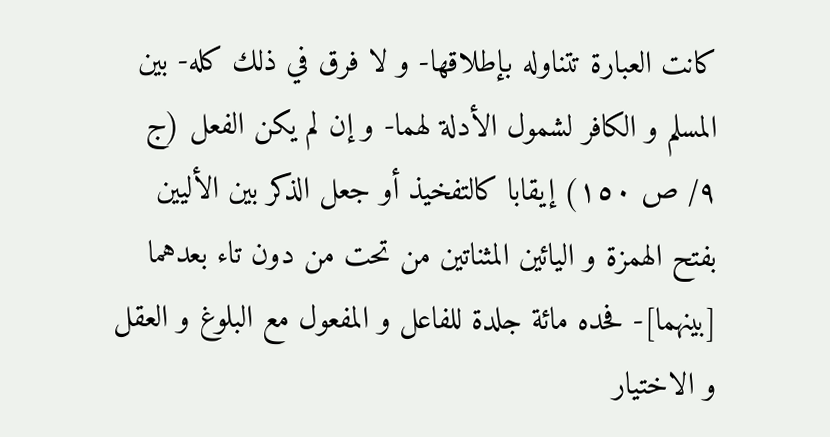كانت العبارة تتناوله بإطلاقها- و لا فرق في ذلك كله- بين المسلم و الكافر لشمول الأدلة لهما- و إن لم يكن الفعل (ج ٩/ ص ١٥٠) إيقابا كالتفخيذ أو جعل الذكر بين الأليين بفتح الهمزة و اليائين المثناتين من تحت من دون تاء بعدهما [بينهما]- فحده مائة جلدة للفاعل و المفعول مع البلوغ و العقل و الاختيار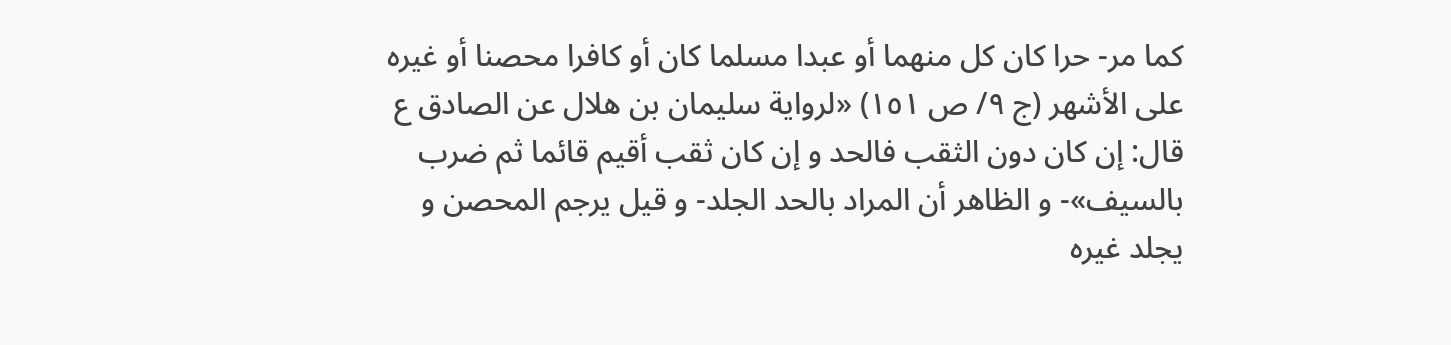كما مر- حرا كان كل منهما أو عبدا مسلما كان أو كافرا محصنا أو غيره على الأشهر (ج ٩/ ص ١٥١) «لرواية سليمان بن هلال عن الصادق ع قال: إن كان دون الثقب فالحد و إن كان ثقب أقيم قائما ثم ضرب بالسيف»- و الظاهر أن المراد بالحد الجلد- و قيل يرجم المحصن و يجلد غيره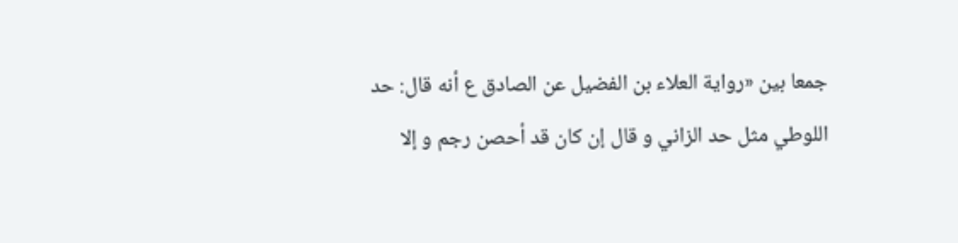جمعا بين «رواية العلاء بن الفضيل عن الصادق ع أنه قال: حد اللوطي مثل حد الزاني و قال إن كان قد أحصن رجم و إلا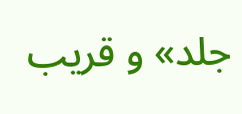جلد» و قريب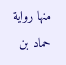منها رواية حماد بن